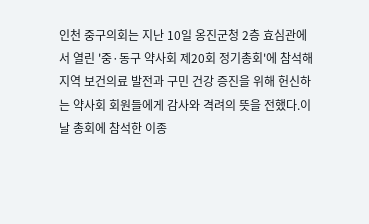인천 중구의회는 지난 10일 옹진군청 2층 효심관에서 열린 '중·동구 약사회 제20회 정기총회'에 참석해 지역 보건의료 발전과 구민 건강 증진을 위해 헌신하는 약사회 회원들에게 감사와 격려의 뜻을 전했다.이날 총회에 참석한 이종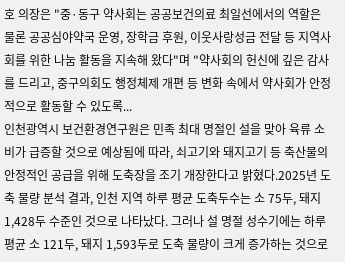호 의장은 "중·동구 약사회는 공공보건의료 최일선에서의 역할은 물론 공공심야약국 운영, 장학금 후원, 이웃사랑성금 전달 등 지역사회를 위한 나눔 활동을 지속해 왔다"며 "약사회의 헌신에 깊은 감사를 드리고, 중구의회도 행정체제 개편 등 변화 속에서 약사회가 안정적으로 활동할 수 있도록...
인천광역시 보건환경연구원은 민족 최대 명절인 설을 맞아 육류 소비가 급증할 것으로 예상됨에 따라, 쇠고기와 돼지고기 등 축산물의 안정적인 공급을 위해 도축장을 조기 개장한다고 밝혔다.2025년 도축 물량 분석 결과, 인천 지역 하루 평균 도축두수는 소 75두, 돼지 1,428두 수준인 것으로 나타났다. 그러나 설 명절 성수기에는 하루 평균 소 121두, 돼지 1,593두로 도축 물량이 크게 증가하는 것으로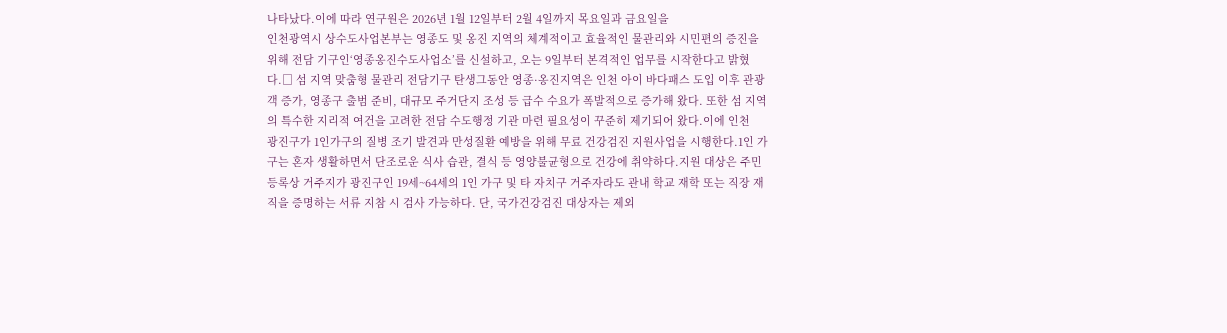나타났다.이에 따라 연구원은 2026년 1월 12일부터 2월 4일까지 목요일과 금요일을
인천광역시 상수도사업본부는 영종도 및 옹진 지역의 체계적이고 효율적인 물관리와 시민편의 증진을 위해 전담 기구인‘영종옹진수도사업소’를 신설하고, 오는 9일부터 본격적인 업무를 시작한다고 밝혔다.□ 섬 지역 맞춤형 물관리 전담기구 탄생그동안 영종·옹진지역은 인천 아이 바다패스 도입 이후 관광객 증가, 영종구 출범 준비, 대규모 주거단지 조성 등 급수 수요가 폭발적으로 증가해 왔다. 또한 섬 지역의 특수한 지리적 여건을 고려한 전담 수도행정 기관 마련 필요성이 꾸준히 제기되어 왔다.이에 인천
광진구가 1인가구의 질병 조기 발견과 만성질환 예방을 위해 무료 건강검진 지원사업을 시행한다.1인 가구는 혼자 생활하면서 단조로운 식사 습관, 결식 등 영양불균형으로 건강에 취약하다.지원 대상은 주민등록상 거주지가 광진구인 19세~64세의 1인 가구 및 타 자치구 거주자라도 관내 학교 재학 또는 직장 재직을 증명하는 서류 지참 시 검사 가능하다. 단, 국가건강검진 대상자는 제외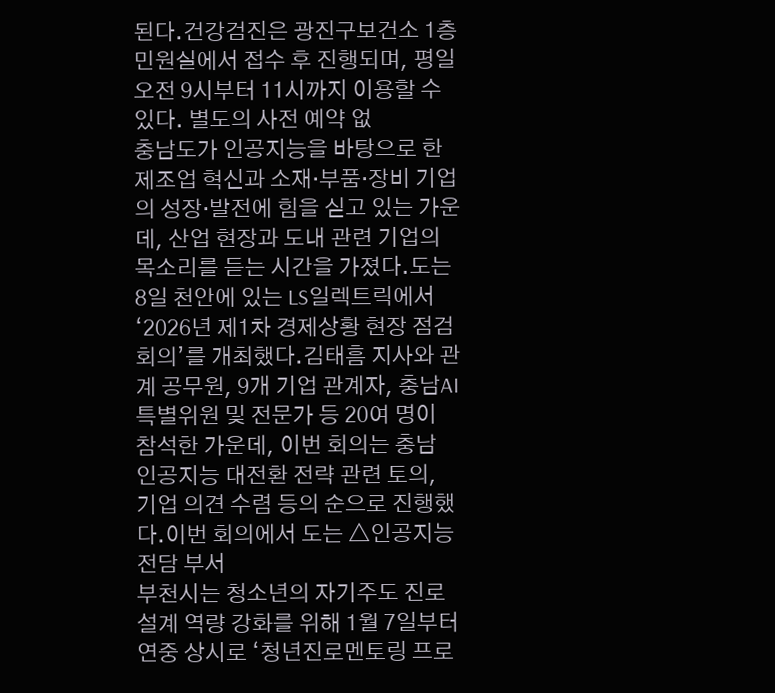된다.건강검진은 광진구보건소 1층 민원실에서 접수 후 진행되며, 평일 오전 9시부터 11시까지 이용할 수 있다. 별도의 사전 예약 없
충남도가 인공지능을 바탕으로 한 제조업 혁신과 소재·부품·장비 기업의 성장·발전에 힘을 싣고 있는 가운데, 산업 현장과 도내 관련 기업의 목소리를 듣는 시간을 가졌다.도는 8일 천안에 있는 LS일렉트릭에서 ‘2026년 제1차 경제상황 현장 점검회의’를 개최했다.김태흠 지사와 관계 공무원, 9개 기업 관계자, 충남AI특별위원 및 전문가 등 20여 명이 참석한 가운데, 이번 회의는 충남 인공지능 대전환 전략 관련 토의, 기업 의견 수렴 등의 순으로 진행했다.이번 회의에서 도는 △인공지능 전담 부서
부천시는 청소년의 자기주도 진로 설계 역량 강화를 위해 1월 7일부터 연중 상시로 ‘청년진로멘토링 프로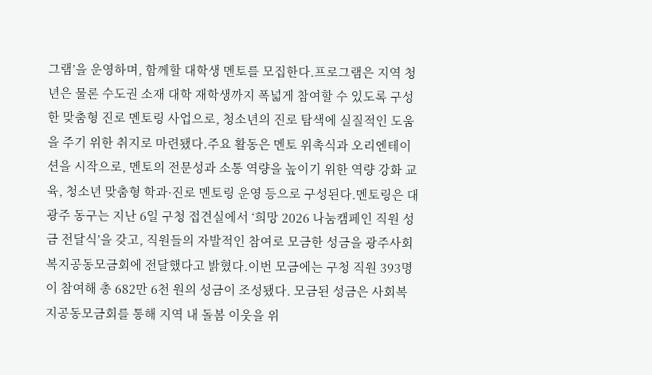그램’을 운영하며, 함께할 대학생 멘토를 모집한다.프로그램은 지역 청년은 물론 수도권 소재 대학 재학생까지 폭넓게 참여할 수 있도록 구성한 맞춤형 진로 멘토링 사업으로, 청소년의 진로 탐색에 실질적인 도움을 주기 위한 취지로 마련됐다.주요 활동은 멘토 위촉식과 오리엔테이션을 시작으로, 멘토의 전문성과 소통 역량을 높이기 위한 역량 강화 교육, 청소년 맞춤형 학과·진로 멘토링 운영 등으로 구성된다.멘토링은 대
광주 동구는 지난 6일 구청 접견실에서 ‘희망 2026 나눔캠페인 직원 성금 전달식’을 갖고, 직원들의 자발적인 참여로 모금한 성금을 광주사회복지공동모금회에 전달했다고 밝혔다.이번 모금에는 구청 직원 393명이 참여해 총 682만 6천 원의 성금이 조성됐다. 모금된 성금은 사회복지공동모금회를 통해 지역 내 돌봄 이웃을 위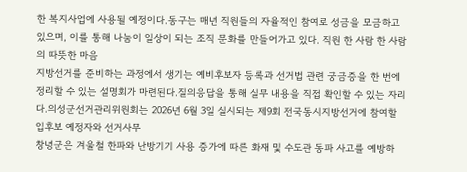한 복지사업에 사용될 예정이다.동구는 매년 직원들의 자율적인 참여로 성금을 모금하고 있으며, 이를 통해 나눔이 일상이 되는 조직 문화를 만들어가고 있다. 직원 한 사람 한 사람의 따뜻한 마음
지방선거를 준비하는 과정에서 생기는 예비후보자 등록과 선거법 관련 궁금증을 한 번에 정리할 수 있는 설명회가 마련된다.질의응답을 통해 실무 내용을 직접 확인할 수 있는 자리다.의성군선거관리위원회는 2026년 6월 3일 실시되는 제9회 전국동시지방선거에 참여할 입후보 예정자와 선거사무
창녕군은 겨울철 한파와 난방기기 사용 증가에 따른 화재 및 수도관 동파 사고를 예방하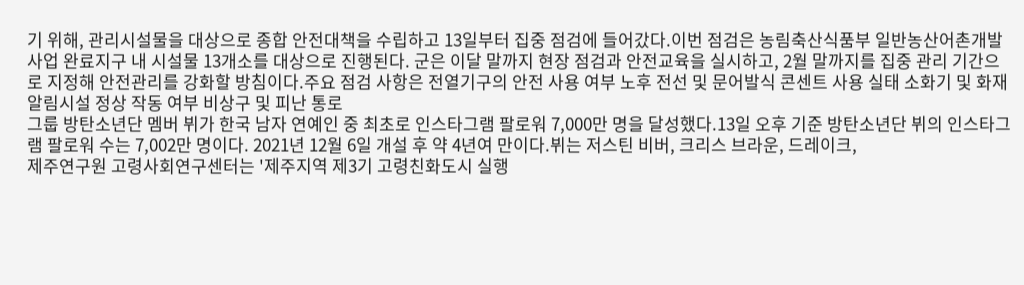기 위해, 관리시설물을 대상으로 종합 안전대책을 수립하고 13일부터 집중 점검에 들어갔다.이번 점검은 농림축산식품부 일반농산어촌개발사업 완료지구 내 시설물 13개소를 대상으로 진행된다. 군은 이달 말까지 현장 점검과 안전교육을 실시하고, 2월 말까지를 집중 관리 기간으로 지정해 안전관리를 강화할 방침이다.주요 점검 사항은 전열기구의 안전 사용 여부 노후 전선 및 문어발식 콘센트 사용 실태 소화기 및 화재알림시설 정상 작동 여부 비상구 및 피난 통로
그룹 방탄소년단 멤버 뷔가 한국 남자 연예인 중 최초로 인스타그램 팔로워 7,000만 명을 달성했다.13일 오후 기준 방탄소년단 뷔의 인스타그램 팔로워 수는 7,002만 명이다. 2021년 12월 6일 개설 후 약 4년여 만이다.뷔는 저스틴 비버, 크리스 브라운, 드레이크,
제주연구원 고령사회연구센터는 '제주지역 제3기 고령친화도시 실행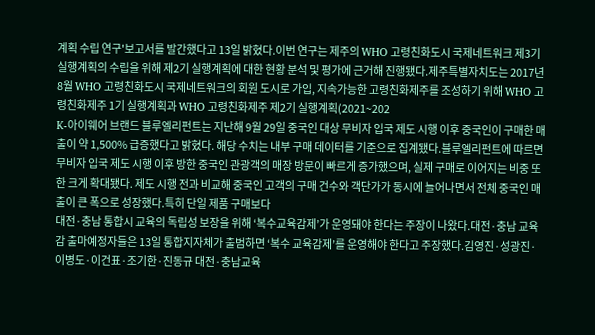계획 수립 연구'보고서를 발간했다고 13일 밝혔다.이번 연구는 제주의 WHO 고령친화도시 국제네트워크 제3기 실행계획의 수립을 위해 제2기 실행계획에 대한 현황 분석 및 평가에 근거해 진행됐다.제주특별자치도는 2017년 8월 WHO 고령친화도시 국제네트워크의 회원 도시로 가입, 지속가능한 고령친화제주를 조성하기 위해 WHO 고령친화제주 1기 실행계획과 WHO 고령친화제주 제2기 실행계획(2021~202
K-아이웨어 브랜드 블루엘리펀트는 지난해 9월 29일 중국인 대상 무비자 입국 제도 시행 이후 중국인이 구매한 매출이 약 1,500% 급증했다고 밝혔다. 해당 수치는 내부 구매 데이터를 기준으로 집계됐다.블루엘리펀트에 따르면 무비자 입국 제도 시행 이후 방한 중국인 관광객의 매장 방문이 빠르게 증가했으며, 실제 구매로 이어지는 비중 또한 크게 확대됐다. 제도 시행 전과 비교해 중국인 고객의 구매 건수와 객단가가 동시에 늘어나면서 전체 중국인 매출이 큰 폭으로 성장했다.특히 단일 제품 구매보다
대전·충남 통합시 교육의 독립성 보장을 위해 ‘복수교육감제’가 운영돼야 한다는 주장이 나왔다.대전·충남 교육감 출마예정자들은 13일 통합지자체가 출범하면 ‘복수 교육감제’를 운영해야 한다고 주장했다.김영진·성광진·이병도·이건표·조기한·진동규 대전·충남교육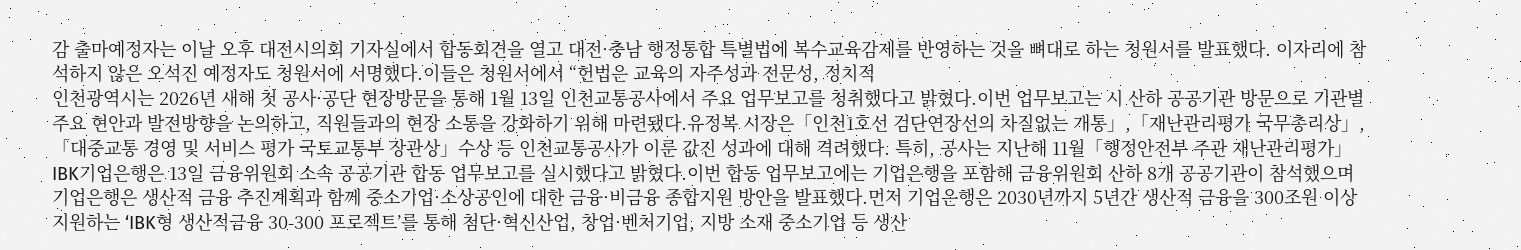감 출마예정자는 이날 오후 대전시의회 기자실에서 합동회견을 열고 대전·충남 행정통합 특별법에 복수교육감제를 반영하는 것을 뼈대로 하는 청원서를 발표했다. 이자리에 참석하지 않은 오석진 예정자도 청원서에 서명했다.이들은 청원서에서 “헌법은 교육의 자주성과 전문성, 정치적
인천광역시는 2026년 새해 첫 공사·공단 현장방문을 통해 1월 13일 인천교통공사에서 주요 업무보고를 청취했다고 밝혔다.이번 업무보고는 시 산하 공공기관 방문으로 기관별 주요 현안과 발전방향을 논의하고, 직원들과의 현장 소통을 강화하기 위해 마련됐다.유정복 시장은「인천1호선 검단연장선의 차질없는 개통」,「재난관리평가 국무총리상」,「대중교통 경영 및 서비스 평가 국토교통부 장관상」수상 등 인천교통공사가 이룬 값진 성과에 대해 격려했다. 특히, 공사는 지난해 11월「행정안전부 주관 재난관리평가」
IBK기업은행은 13일 금융위원회 소속 공공기관 합동 업무보고를 실시했다고 밝혔다.이번 합동 업무보고에는 기업은행을 포함해 금융위원회 산하 8개 공공기관이 참석했으며 기업은행은 생산적 금융 추진계획과 함께 중소기업·소상공인에 대한 금융·비금융 종합지원 방안을 발표했다.먼저 기업은행은 2030년까지 5년간 생산적 금융을 300조원 이상 지원하는 ‘IBK형 생산적금융 30-300 프로젝트’를 통해 첨단·혁신산업, 창업·벤처기업, 지방 소재 중소기업 등 생산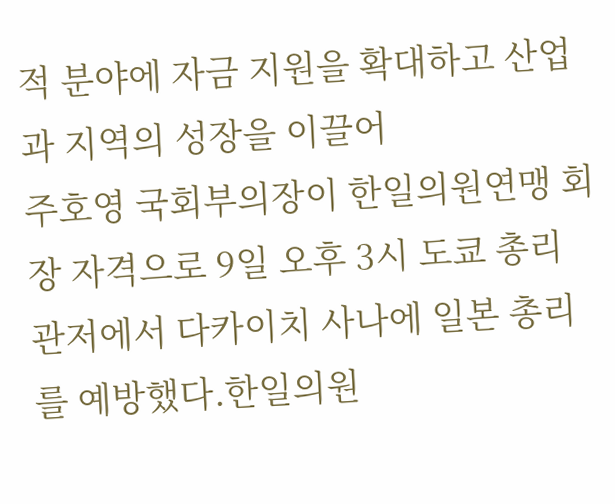적 분야에 자금 지원을 확대하고 산업과 지역의 성장을 이끌어
주호영 국회부의장이 한일의원연맹 회장 자격으로 9일 오후 3시 도쿄 총리 관저에서 다카이치 사나에 일본 총리를 예방했다.한일의원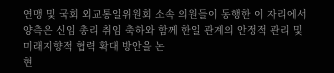연맹 및 국회 외교통일위원회 소속 의원들이 동행한 이 자리에서 양측은 신임 총리 취임 축하와 함께 한일 관계의 안정적 관리 및 미래지향적 협력 확대 방안을 논
현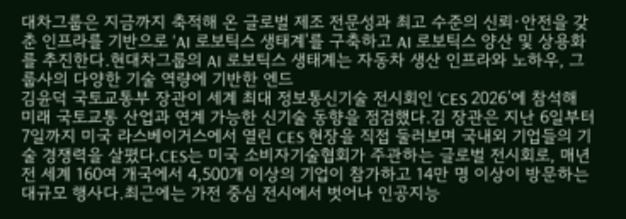대차그룹은 지금까지 축적해 온 글로벌 제조 전문성과 최고 수준의 신뢰·안전을 갖춘 인프라를 기반으로 'AI 로보틱스 생태계'를 구축하고 AI 로보틱스 양산 및 상용화를 추진한다.현대차그룹의 AI 로보틱스 생태계는 자동차 생산 인프라와 노하우, 그룹사의 다양한 기술 역량에 기반한 엔드
김윤덕 국토교통부 장관이 세계 최대 정보통신기술 전시회인 ‘CES 2026’에 참석해 미래 국토교통 산업과 연계 가능한 신기술 동향을 점검했다.김 장관은 지난 6일부터 7일까지 미국 라스베이거스에서 열린 CES 현장을 직접 둘러보며 국내외 기업들의 기술 경쟁력을 살폈다.CES는 미국 소비자기술협회가 주관하는 글로벌 전시회로, 매년 전 세계 160여 개국에서 4,500개 이상의 기업이 참가하고 14만 명 이상이 방문하는 대규모 행사다.최근에는 가전 중심 전시에서 벗어나 인공지능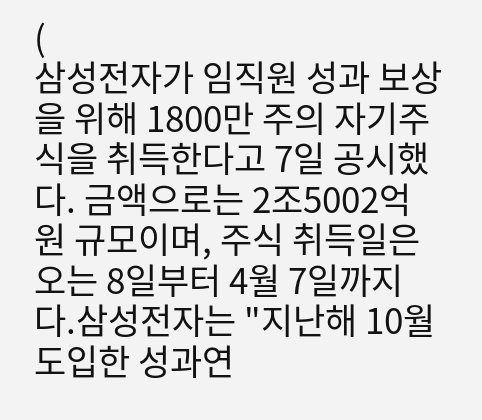(
삼성전자가 임직원 성과 보상을 위해 1800만 주의 자기주식을 취득한다고 7일 공시했다. 금액으로는 2조5002억 원 규모이며, 주식 취득일은 오는 8일부터 4월 7일까지다.삼성전자는 "지난해 10월 도입한 성과연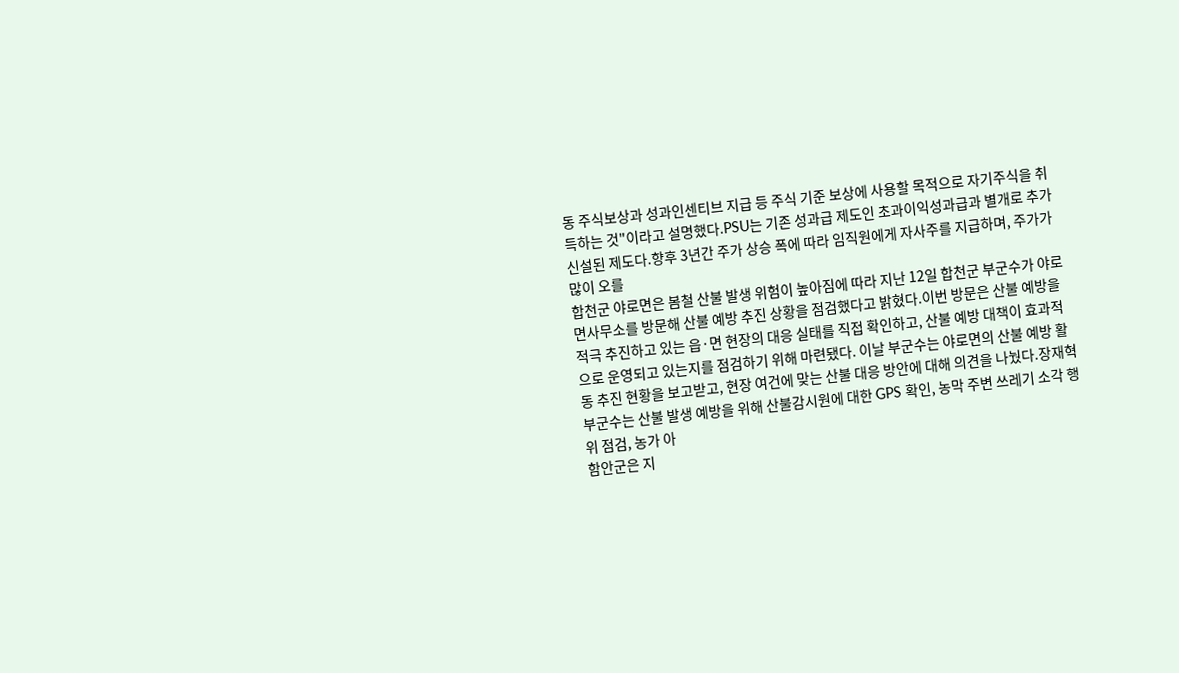동 주식보상과 성과인센티브 지급 등 주식 기준 보상에 사용할 목적으로 자기주식을 취득하는 것"이라고 설명했다.PSU는 기존 성과급 제도인 초과이익성과급과 별개로 추가 신설된 제도다.향후 3년간 주가 상승 폭에 따라 임직원에게 자사주를 지급하며, 주가가 많이 오를
합천군 야로면은 봄철 산불 발생 위험이 높아짐에 따라 지난 12일 합천군 부군수가 야로면사무소를 방문해 산불 예방 추진 상황을 점검했다고 밝혔다.이번 방문은 산불 예방을 적극 추진하고 있는 읍·면 현장의 대응 실태를 직접 확인하고, 산불 예방 대책이 효과적으로 운영되고 있는지를 점검하기 위해 마련됐다. 이날 부군수는 야로면의 산불 예방 활동 추진 현황을 보고받고, 현장 여건에 맞는 산불 대응 방안에 대해 의견을 나눴다.장재혁 부군수는 산불 발생 예방을 위해 산불감시원에 대한 GPS 확인, 농막 주변 쓰레기 소각 행위 점검, 농가 아
함안군은 지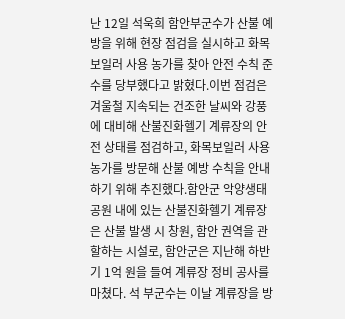난 12일 석욱희 함안부군수가 산불 예방을 위해 현장 점검을 실시하고 화목 보일러 사용 농가를 찾아 안전 수칙 준수를 당부했다고 밝혔다.이번 점검은 겨울철 지속되는 건조한 날씨와 강풍에 대비해 산불진화헬기 계류장의 안전 상태를 점검하고, 화목보일러 사용 농가를 방문해 산불 예방 수칙을 안내하기 위해 추진했다.함안군 악양생태공원 내에 있는 산불진화헬기 계류장은 산불 발생 시 창원, 함안 권역을 관할하는 시설로, 함안군은 지난해 하반기 1억 원을 들여 계류장 정비 공사를 마쳤다. 석 부군수는 이날 계류장을 방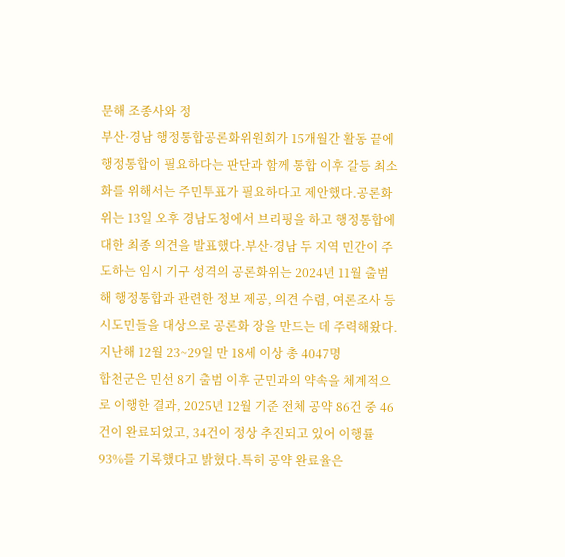문해 조종사와 정
부산·경남 행정통합공론화위원회가 15개월간 활동 끝에 행정통합이 필요하다는 판단과 함께 통합 이후 갈등 최소화를 위해서는 주민투표가 필요하다고 제안했다.공론화위는 13일 오후 경남도청에서 브리핑을 하고 행정통합에 대한 최종 의견을 발표했다.부산·경남 두 지역 민간이 주도하는 임시 기구 성격의 공론화위는 2024년 11월 출범해 행정통합과 관련한 정보 제공, 의견 수렴, 여론조사 등 시도민들을 대상으로 공론화 장을 만드는 데 주력해왔다.지난해 12월 23~29일 만 18세 이상 총 4047명
합천군은 민선 8기 출범 이후 군민과의 약속을 체계적으로 이행한 결과, 2025년 12월 기준 전체 공약 86건 중 46건이 완료되었고, 34건이 정상 추진되고 있어 이행률 93%를 기록했다고 밝혔다.특히 공약 완료율은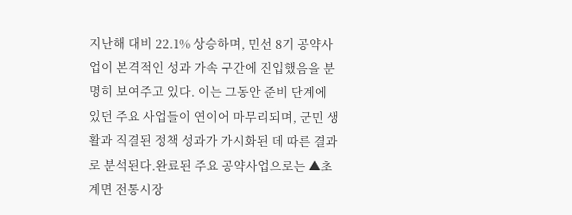지난해 대비 22.1% 상승하며, 민선 8기 공약사업이 본격적인 성과 가속 구간에 진입했음을 분명히 보여주고 있다. 이는 그동안 준비 단계에 있던 주요 사업들이 연이어 마무리되며, 군민 생활과 직결된 정책 성과가 가시화된 데 따른 결과로 분석된다.완료된 주요 공약사업으로는 ▲초계면 전통시장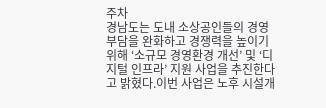주차
경남도는 도내 소상공인들의 경영 부담을 완화하고 경쟁력을 높이기 위해 ‘소규모 경영환경 개선’ 및 ‘디지털 인프라’ 지원 사업을 추진한다고 밝혔다.이번 사업은 노후 시설개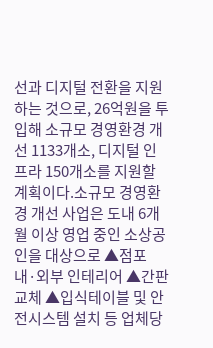선과 디지털 전환을 지원하는 것으로, 26억원을 투입해 소규모 경영환경 개선 1133개소, 디지털 인프라 150개소를 지원할 계획이다.소규모 경영환경 개선 사업은 도내 6개월 이상 영업 중인 소상공인을 대상으로 ▲점포 내·외부 인테리어 ▲간판 교체 ▲입식테이블 및 안전시스템 설치 등 업체당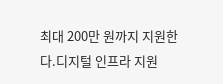최대 200만 원까지 지원한다.디지털 인프라 지원